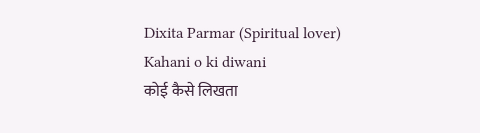Dixita Parmar (Spiritual lover)
Kahani o ki diwani
कोई कैसे लिखता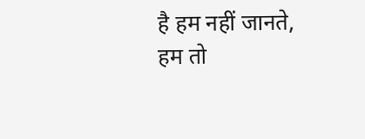है हम नहीं जानते,
हम तो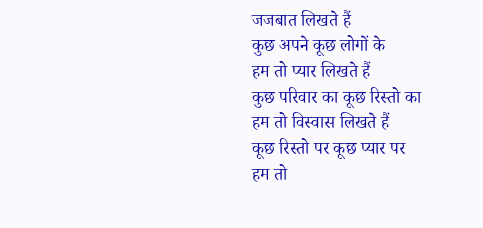जजबात लिखते हैं
कुछ अपने कूछ लोगों के
हम तो प्यार लिखते हैं
कुछ परिवार का कूछ रिस्तो का
हम तो विस्वास लिखते हैं
कूछ रिस्तो पर कूछ प्यार पर
हम तो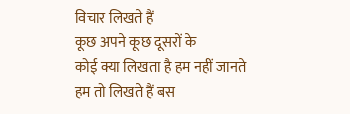विचार लिखते हैं
कूछ अपने कूछ दूसरों के
कोई क्या लिखता है हम नहीं जानते
हम तो लिखते हैं बस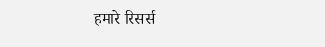हमारे रिसर्स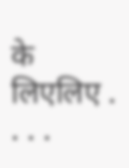के लिएलिए . . . .